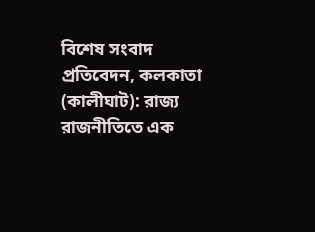বিশেষ সংবাদ প্রতিবেদন, কলকাতা (কালীঘাট): রাজ্য রাজনীতিতে এক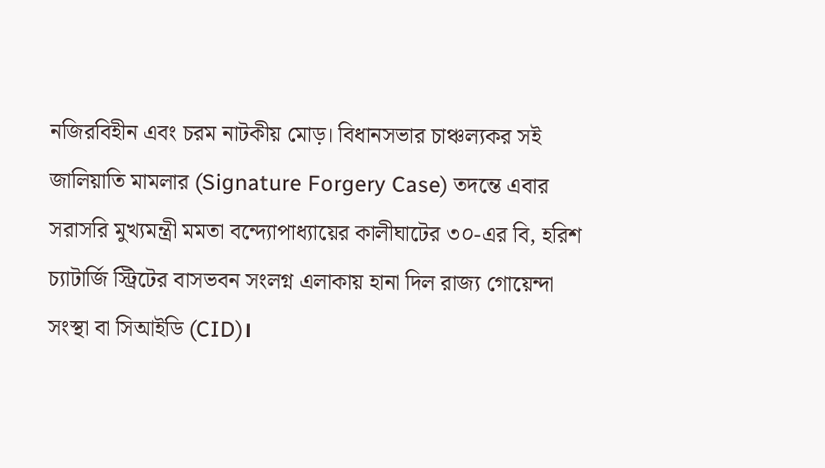নজিরবিহীন এবং চরম নাটকীয় মোড়। বিধানসভার চাঞ্চল্যকর সই জালিয়াতি মামলার (Signature Forgery Case) তদন্তে এবার সরাসরি মুখ্যমন্ত্রী মমতা বন্দ্যোপাধ্যায়ের কালীঘাটের ৩০-এর বি, হরিশ চ্যাটার্জি স্ট্রিটের বাসভবন সংলগ্ন এলাকায় হানা দিল রাজ্য গোয়েন্দা সংস্থা বা সিআইডি (CID)।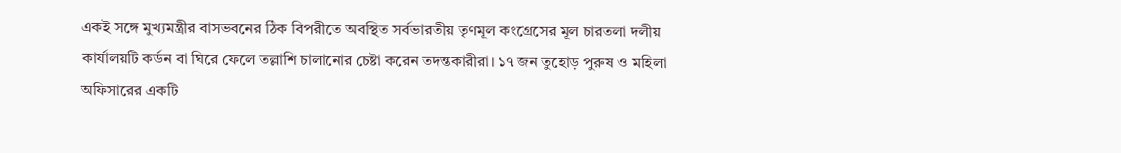একই সঙ্গে মুখ্যমন্ত্রীর বাসভবনের ঠিক বিপরীতে অবস্থিত সর্বভারতীয় তৃণমূল কংগ্রেসের মূল চারতলা দলীয় কার্যালয়টি কর্ডন বা ঘিরে ফেলে তল্লাশি চালানোর চেষ্টা করেন তদন্তকারীরা। ১৭ জন তুহোড় পুরুষ ও মহিলা অফিসারের একটি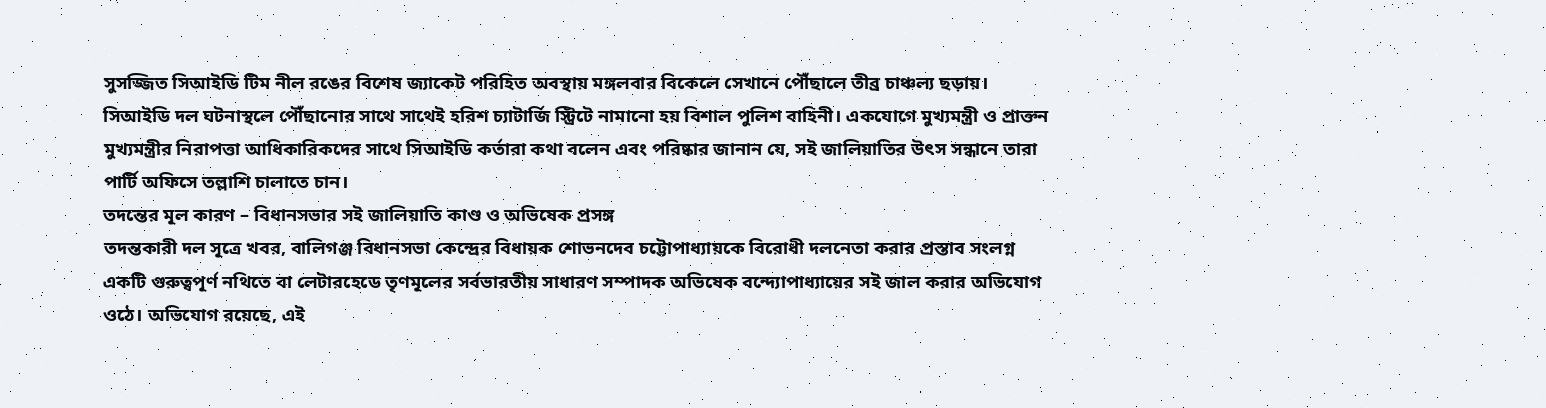সুসজ্জিত সিআইডি টিম নীল রঙের বিশেষ জ্যাকেট পরিহিত অবস্থায় মঙ্গলবার বিকেলে সেখানে পৌঁছালে তীব্র চাঞ্চল্য ছড়ায়।
সিআইডি দল ঘটনাস্থলে পৌঁছানোর সাথে সাথেই হরিশ চ্যাটার্জি স্ট্রিটে নামানো হয় বিশাল পুলিশ বাহিনী। একযোগে মুখ্যমন্ত্রী ও প্রাক্তন মুখ্যমন্ত্রীর নিরাপত্তা আধিকারিকদের সাথে সিআইডি কর্তারা কথা বলেন এবং পরিষ্কার জানান যে, সই জালিয়াতির উৎস সন্ধানে তারা পার্টি অফিসে তল্লাশি চালাতে চান।
তদন্তের মূল কারণ – বিধানসভার সই জালিয়াতি কাণ্ড ও অভিষেক প্রসঙ্গ
তদন্তকারী দল সূত্রে খবর, বালিগঞ্জ বিধানসভা কেন্দ্রের বিধায়ক শোভনদেব চট্টোপাধ্যায়কে বিরোধী দলনেতা করার প্রস্তাব সংলগ্ন একটি গুরুত্বপূর্ণ নথিতে বা লেটারহেডে তৃণমূলের সর্বভারতীয় সাধারণ সম্পাদক অভিষেক বন্দ্যোপাধ্যায়ের সই জাল করার অভিযোগ ওঠে। অভিযোগ রয়েছে, এই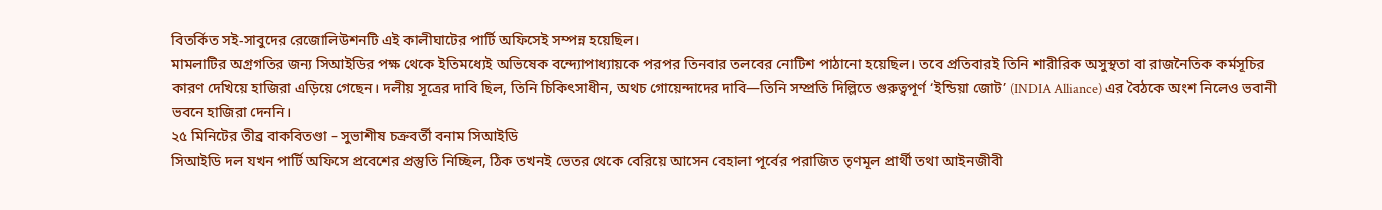বিতর্কিত সই-সাবুদের রেজোলিউশনটি এই কালীঘাটের পার্টি অফিসেই সম্পন্ন হয়েছিল।
মামলাটির অগ্রগতির জন্য সিআইডির পক্ষ থেকে ইতিমধ্যেই অভিষেক বন্দ্যোপাধ্যায়কে পরপর তিনবার তলবের নোটিশ পাঠানো হয়েছিল। তবে প্রতিবারই তিনি শারীরিক অসুস্থতা বা রাজনৈতিক কর্মসূচির কারণ দেখিয়ে হাজিরা এড়িয়ে গেছেন। দলীয় সূত্রের দাবি ছিল, তিনি চিকিৎসাধীন, অথচ গোয়েন্দাদের দাবি—তিনি সম্প্রতি দিল্লিতে গুরুত্বপূর্ণ ‘ইন্ডিয়া জোট’ (INDIA Alliance) এর বৈঠকে অংশ নিলেও ভবানী ভবনে হাজিরা দেননি।
২৫ মিনিটের তীব্র বাকবিতণ্ডা – সুভাশীষ চক্রবর্তী বনাম সিআইডি
সিআইডি দল যখন পার্টি অফিসে প্রবেশের প্রস্তুতি নিচ্ছিল, ঠিক তখনই ভেতর থেকে বেরিয়ে আসেন বেহালা পূর্বের পরাজিত তৃণমূল প্রার্থী তথা আইনজীবী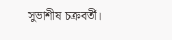সুভাশীষ চক্রবর্তী।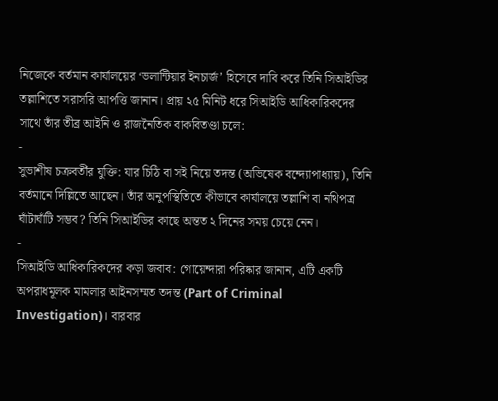নিজেকে বর্তমান কার্যালয়ের ‘ভলান্টিয়ার ইনচার্জ’ হিসেবে দাবি করে তিনি সিআইডির তল্লাশিতে সরাসরি আপত্তি জানান। প্রায় ২৫ মিনিট ধরে সিআইডি আধিকারিকদের সাথে তাঁর তীব্র আইনি ও রাজনৈতিক বাকবিতণ্ডা চলে:
-
সুভাশীষ চক্রবর্তীর যুক্তি: যার চিঠি বা সই নিয়ে তদন্ত (অভিষেক বন্দ্যোপাধ্যায়), তিনি বর্তমানে দিল্লিতে আছেন। তাঁর অনুপস্থিতিতে কীভাবে কার্যালয়ে তল্লাশি বা নথিপত্র ঘাঁটাঘাঁটি সম্ভব? তিনি সিআইডির কাছে অন্তত ২ দিনের সময় চেয়ে নেন।
-
সিআইডি আধিকারিকদের কড়া জবাব: গোয়েন্দারা পরিষ্কার জানান, এটি একটি অপরাধমূলক মামলার আইনসম্মত তদন্ত (Part of Criminal Investigation)। বারবার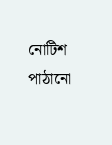নোটিশ পাঠানো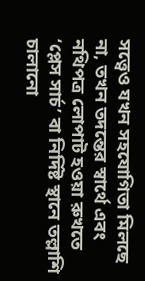সত্ত্বেও যখন সহযোগিতা মিলছে না, তখন তদন্তের স্বার্থে এবং নথিপত্র লোপাট হওয়া রুখতে ‘প্লেস সার্চ’ বা নির্দিষ্ট স্থানে তল্লাশি চালানো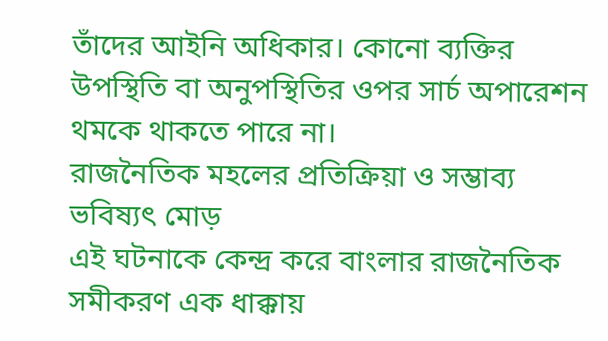তাঁদের আইনি অধিকার। কোনো ব্যক্তির উপস্থিতি বা অনুপস্থিতির ওপর সার্চ অপারেশন থমকে থাকতে পারে না।
রাজনৈতিক মহলের প্রতিক্রিয়া ও সম্ভাব্য ভবিষ্যৎ মোড়
এই ঘটনাকে কেন্দ্র করে বাংলার রাজনৈতিক সমীকরণ এক ধাক্কায়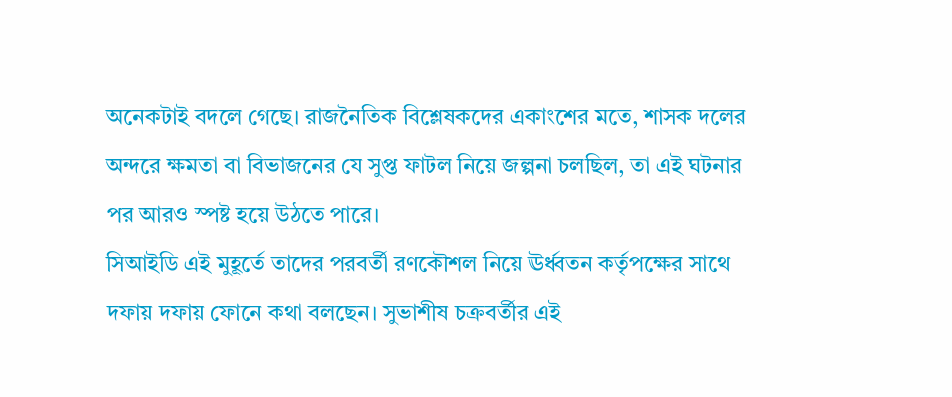অনেকটাই বদলে গেছে। রাজনৈতিক বিশ্লেষকদের একাংশের মতে, শাসক দলের অন্দরে ক্ষমতা বা বিভাজনের যে সুপ্ত ফাটল নিয়ে জল্পনা চলছিল, তা এই ঘটনার পর আরও স্পষ্ট হয়ে উঠতে পারে।
সিআইডি এই মুহূর্তে তাদের পরবর্তী রণকৌশল নিয়ে ঊর্ধ্বতন কর্তৃপক্ষের সাথে দফায় দফায় ফোনে কথা বলছেন। সুভাশীষ চক্রবর্তীর এই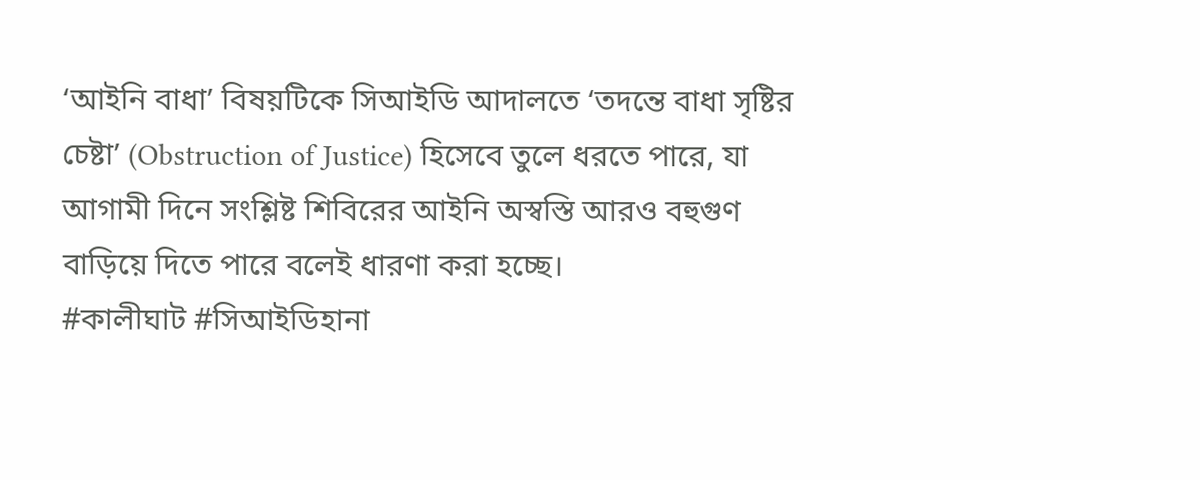‘আইনি বাধা’ বিষয়টিকে সিআইডি আদালতে ‘তদন্তে বাধা সৃষ্টির চেষ্টা’ (Obstruction of Justice) হিসেবে তুলে ধরতে পারে, যা আগামী দিনে সংশ্লিষ্ট শিবিরের আইনি অস্বস্তি আরও বহুগুণ বাড়িয়ে দিতে পারে বলেই ধারণা করা হচ্ছে।
#কালীঘাট #সিআইডিহানা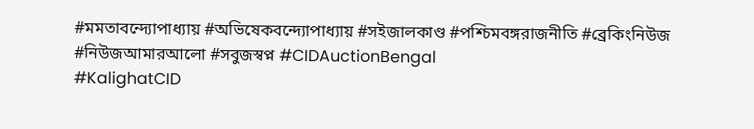#মমতাবন্দ্যোপাধ্যায় #অভিষেকবন্দ্যোপাধ্যায় #সইজালকাণ্ড #পশ্চিমবঙ্গরাজনীতি #ব্রেকিংনিউজ #নিউজআমারআলো #সবুজস্বপ্ন #CIDAuctionBengal
#KalighatCID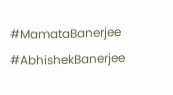#MamataBanerjee #AbhishekBanerjee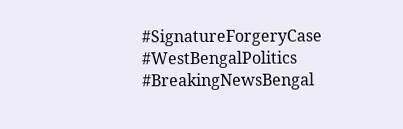#SignatureForgeryCase #WestBengalPolitics #BreakingNewsBengal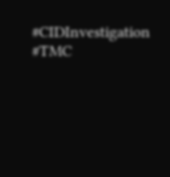#CIDInvestigation #TMC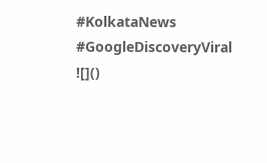#KolkataNews #GoogleDiscoveryViral
![]()